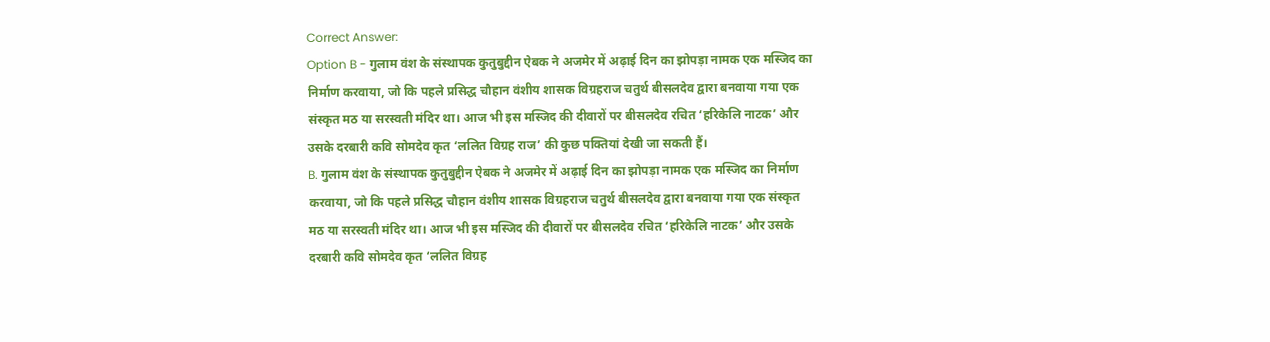Correct Answer:
Option B - गुलाम वंश के संस्थापक कुतुबुद्दीन ऐबक ने अजमेर में अढ़ाई दिन का झोपड़ा नामक एक मस्जिद का निर्माण करवाया, जो कि पहले प्रसिद्ध चौहान वंशीय शासक विग्रहराज चतुर्थ बीसलदेव द्वारा बनवाया गया एक संस्कृत मठ या सरस्वती मंदिर था। आज भी इस मस्जिद की दीवारों पर बीसलदेव रचित ‘हरिकेलि नाटक’ और उसके दरबारी कवि सोमदेव कृत ‘ललित विग्रह राज’ की कुछ पक्तियां देखी जा सकती हैं।
B. गुलाम वंश के संस्थापक कुतुबुद्दीन ऐबक ने अजमेर में अढ़ाई दिन का झोपड़ा नामक एक मस्जिद का निर्माण करवाया, जो कि पहले प्रसिद्ध चौहान वंशीय शासक विग्रहराज चतुर्थ बीसलदेव द्वारा बनवाया गया एक संस्कृत मठ या सरस्वती मंदिर था। आज भी इस मस्जिद की दीवारों पर बीसलदेव रचित ‘हरिकेलि नाटक’ और उसके दरबारी कवि सोमदेव कृत ‘ललित विग्रह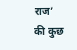राज’ की कुछ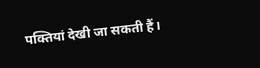पक्तियां देखी जा सकती हैं।